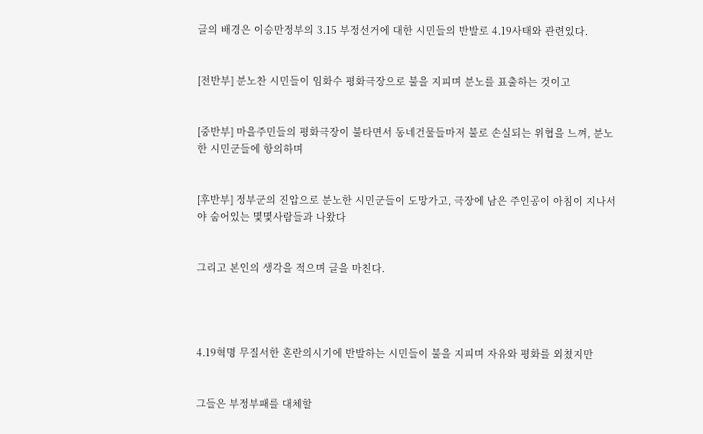글의 배경은 이승만정부의 3.15 부정선거에 대한 시민들의 반발로 4.19사태와 관련있다.


[전반부] 분노찬 시민들이 임화수 평화극장으로 불을 지피며 분노를 표출하는 것이고


[중반부] 마을주민들의 평화극장이 불타면서 동네건물들마저 불로 손실되는 위협을 느껴, 분노한 시민군들에 항의하며


[후반부] 정부군의 진압으로 분노한 시민군들이 도망가고, 극장에 남은 주인공이 아침이 지나서야 숨어있는 몇몇사람들과 나왔다


그리고 본인의 생각을 적으며 글을 마친다.




4.19혁명 무질서한 혼란의시기에 반발하는 시민들이 불을 지피며 자유와 평화를 외쳤지만


그들은 부정부패를 대체할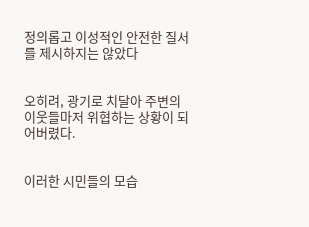정의롭고 이성적인 안전한 질서를 제시하지는 않았다


오히려, 광기로 치달아 주변의 이웃들마저 위협하는 상황이 되어버렸다.


이러한 시민들의 모습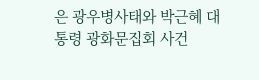은 광우병사태와 박근혜 대통령 광화문집회 사건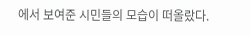에서 보여준 시민들의 모습이 떠올랐다.